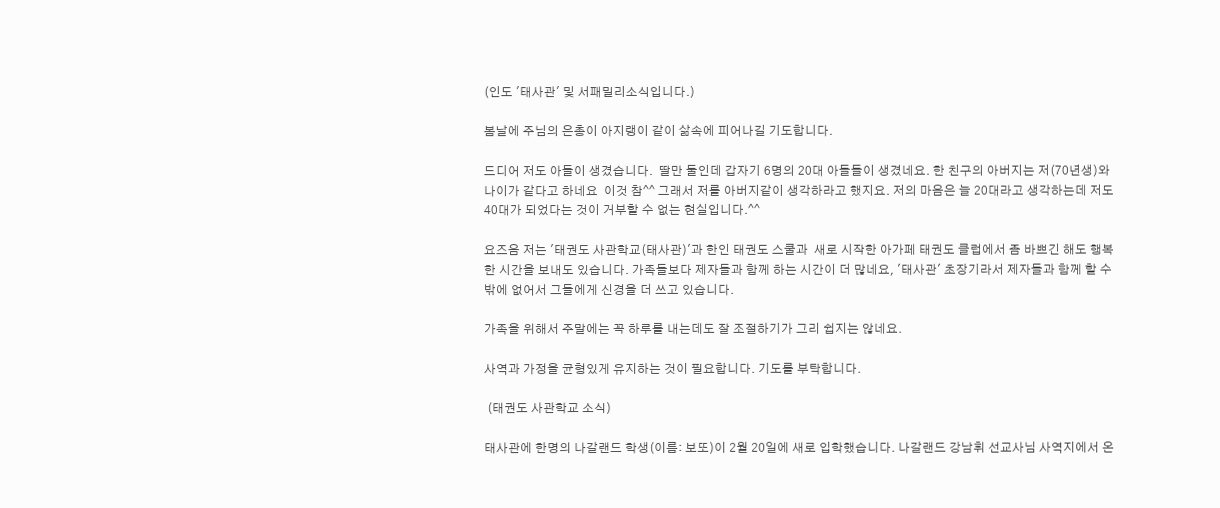(인도 '태사관' 및 서패밀리소식입니다.)

봄날에 주님의 은총이 아지랭이 같이 삶속에 피어나길 기도합니다.

드디어 저도 아들이 생겼습니다.  딸만 둘인데 갑자기 6명의 20대 아들들이 생겼네요. 한 친구의 아버지는 저(70년생)와 나이가 같다고 하네요  이것 참^^ 그래서 저를 아버지같이 생각하라고 했지요. 저의 마음은 늘 20대라고 생각하는데 저도 40대가 되었다는 것이 거부할 수 없는 현실입니다.^^

요즈음 저는 '태권도 사관학교(태사관)'과 한인 태권도 스쿨과  새로 시작한 아가페 태권도 클럽에서 좀 바쁘긴 해도 행복한 시간을 보내도 있습니다. 가족들보다 제자들과 함께 하는 시간이 더 많네요, '태사관' 초장기라서 제자들과 함께 할 수 밖에 없어서 그들에게 신경을 더 쓰고 있습니다.

가족을 위해서 주말에는 꼭 하루를 내는데도 잘 조절하기가 그리 쉽지는 않네요.

사역과 가정을 균형있게 유지하는 것이 필요합니다. 기도를 부탁합니다.

 (태권도 사관학교 소식)

태사관에 한명의 나갈랜드 학생(이름: 보또)이 2월 20일에 새로 입학했습니다. 나갈랜드 강남휘 선교사님 사역지에서 온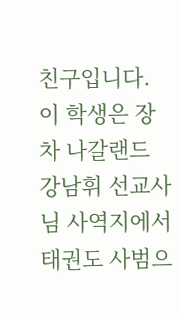친구입니다. 이 학생은 장차 나갈랜드 강남휘 선교사님 사역지에서 태권도 사범으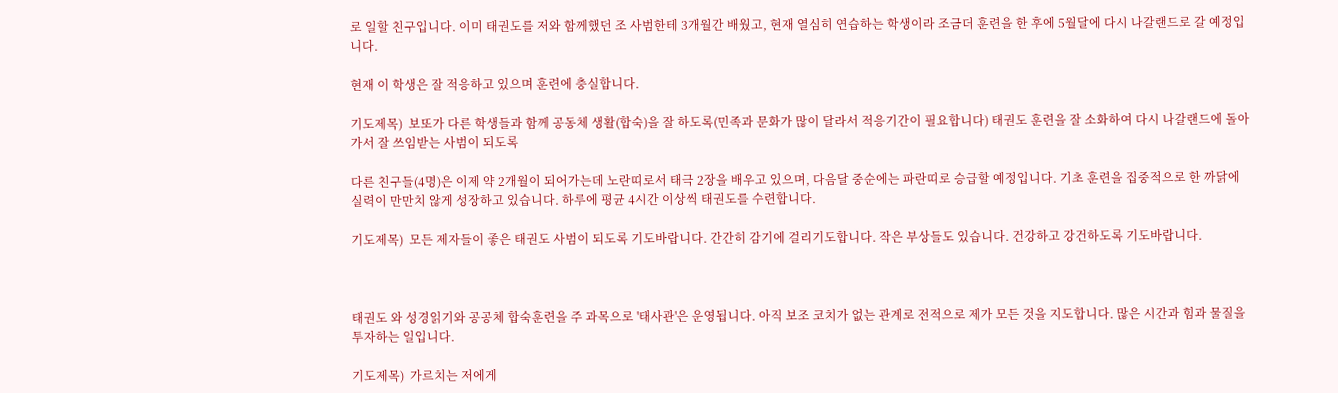로 일할 친구입니다. 이미 태권도를 저와 함께했던 조 사범한테 3개월간 배웠고, 현재 열심히 연습하는 학생이라 조금더 훈련을 한 후에 5월달에 다시 나갈랜드로 갈 예정입니다.

현재 이 학생은 잘 적응하고 있으며 훈련에 충실합니다.

기도제목)  보또가 다른 학생들과 함께 공동체 생활(합숙)을 잘 하도록(민족과 문화가 많이 달라서 적응기간이 필요합니다) 태권도 훈련을 잘 소화하여 다시 나갈랜드에 돌아가서 잘 쓰임받는 사범이 되도록

다른 친구들(4명)은 이제 약 2개월이 되어가는데 노란띠로서 태극 2장을 배우고 있으며, 다음달 중순에는 파란띠로 승급할 예정입니다. 기초 훈련을 집중적으로 한 까닭에 실력이 만만치 않게 성장하고 있습니다. 하루에 평균 4시간 이상씩 태권도를 수련합니다.

기도제목)  모든 제자들이 좋은 태권도 사범이 되도록 기도바랍니다. 간간히 감기에 걸리기도합니다. 작은 부상들도 있습니다. 건강하고 강건하도록 기도바랍니다.



태권도 와 성경읽기와 공공체 합숙훈련을 주 과목으로 '태사관'은 운영됩니다. 아직 보조 코치가 없는 관계로 전적으로 제가 모든 것을 지도합니다. 많은 시간과 힘과 물질을 투자하는 일입니다.

기도제목)  가르치는 저에게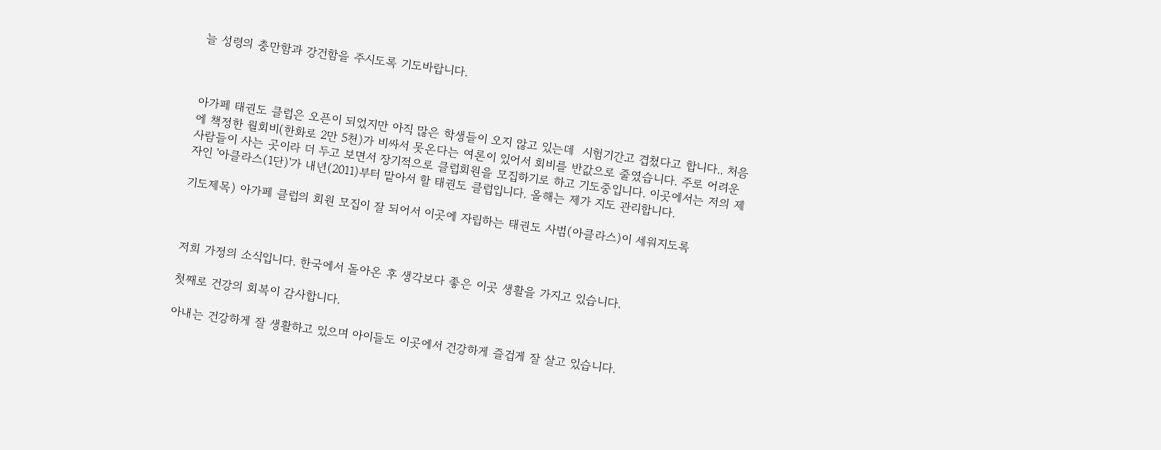늘 성령의 충만함과 강건함을 주시도록 기도바랍니다.



아가페 태권도 클럽은 오픈이 되었지만 아직 많은 학생들이 오지 않고 있는데  시험기간고 겹쳤다고 합니다.. 처음에 책정한 월회비(한화로 2만 5천)가 비싸서 못온다는 여론이 있어서 회비를 반값으로 줄였습니다. 주로 어려운 사람들이 사는 곳이라 더 두고 보면서 장기적으로 클럽회원을 모집하기로 하고 기도중입니다. 이곳에서는 저의 제자인 '아클라스(1단)'가 내년(2011)부터 맡아서 할 태권도 클럽입니다. 올해는 제가 지도 관리합니다.

기도제목) 아가페 클럽의 회원 모집이 잘 되어서 이곳에 자립하는 태권도 사범(아클라스)이 세워지도록



저희 가정의 소식입니다. 한국에서 돌아온 후 생각보다 좋은 이곳 생활을 가지고 있습니다.

첫째로 건강의 회복이 감사합니다.

아내는 건강하게 잘 생활하고 있으며 아이들도 이곳에서 건강하게 즐겁게 잘 살고 있습니다.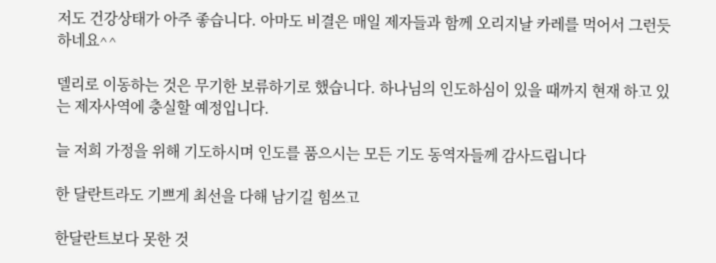저도 건강상태가 아주 좋습니다. 아마도 비결은 매일 제자들과 함께 오리지날 카레를 먹어서 그런듯 하네요^^

델리로 이동하는 것은 무기한 보류하기로 했습니다. 하나님의 인도하심이 있을 때까지 현재 하고 있는 제자사역에 충실할 예정입니다.

늘 저희 가정을 위해 기도하시며 인도를 품으시는 모든 기도 동역자들께 감사드립니다

한 달란트라도 기쁘게 최선을 다해 남기길 힘쓰고

한달란트보다 못한 것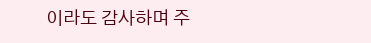이라도 감사하며 주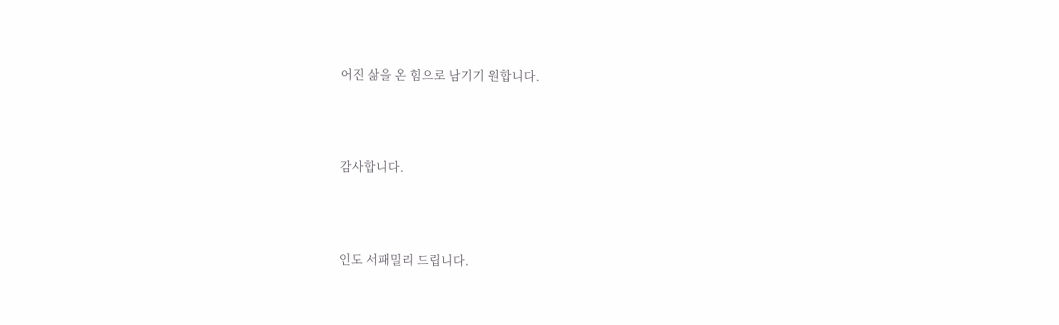어진 삶을 온 힘으로 남기기 원합니다.



감사합니다.



인도 서패밀리 드립니다.